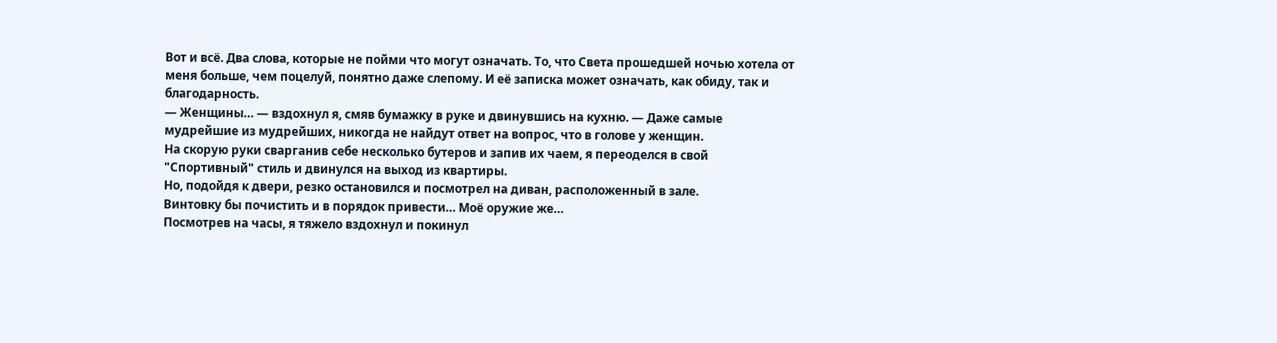Вот и всё. Два слова, которые не пойми что могут означать. То, что Света прошедшей ночью хотела от меня больше, чем поцелуй, понятно даже слепому. И её записка может означать, как обиду, так и благодарность.
— Женщины… — вздохнул я, смяв бумажку в руке и двинувшись на кухню. — Даже самые мудрейшие из мудрейших, никогда не найдут ответ на вопрос, что в голове у женщин.
На скорую руки сварганив себе несколько бутеров и запив их чаем, я переоделся в свой "Спортивный" стиль и двинулся на выход из квартиры.
Но, подойдя к двери, резко остановился и посмотрел на диван, расположенный в зале.
Винтовку бы почистить и в порядок привести… Моё оружие же…
Посмотрев на часы, я тяжело вздохнул и покинул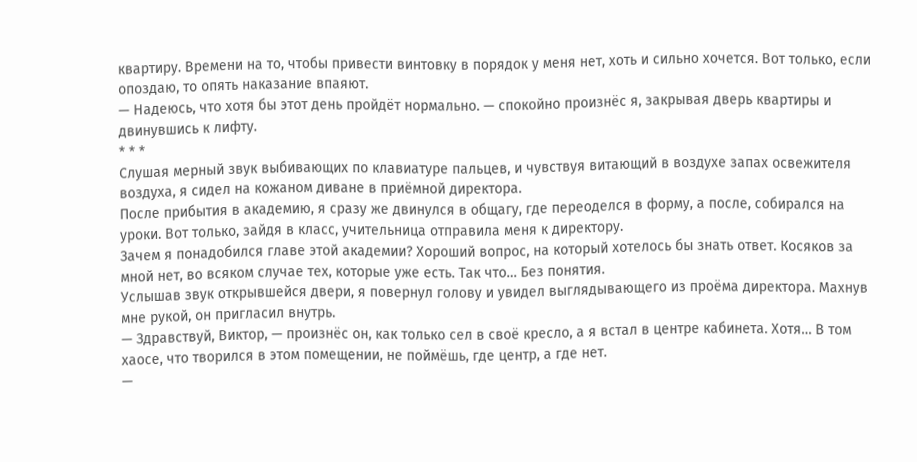квартиру. Времени на то, чтобы привести винтовку в порядок у меня нет, хоть и сильно хочется. Вот только, если опоздаю, то опять наказание впаяют.
— Надеюсь, что хотя бы этот день пройдёт нормально. — спокойно произнёс я, закрывая дверь квартиры и двинувшись к лифту.
* * *
Слушая мерный звук выбивающих по клавиатуре пальцев, и чувствуя витающий в воздухе запах освежителя воздуха, я сидел на кожаном диване в приёмной директора.
После прибытия в академию, я сразу же двинулся в общагу, где переоделся в форму, а после, собирался на уроки. Вот только, зайдя в класс, учительница отправила меня к директору.
Зачем я понадобился главе этой академии? Хороший вопрос, на который хотелось бы знать ответ. Косяков за мной нет, во всяком случае тех, которые уже есть. Так что… Без понятия.
Услышав звук открывшейся двери, я повернул голову и увидел выглядывающего из проёма директора. Махнув мне рукой, он пригласил внутрь.
— Здравствуй, Виктор, — произнёс он, как только сел в своё кресло, а я встал в центре кабинета. Хотя… В том хаосе, что творился в этом помещении, не поймёшь, где центр, а где нет.
—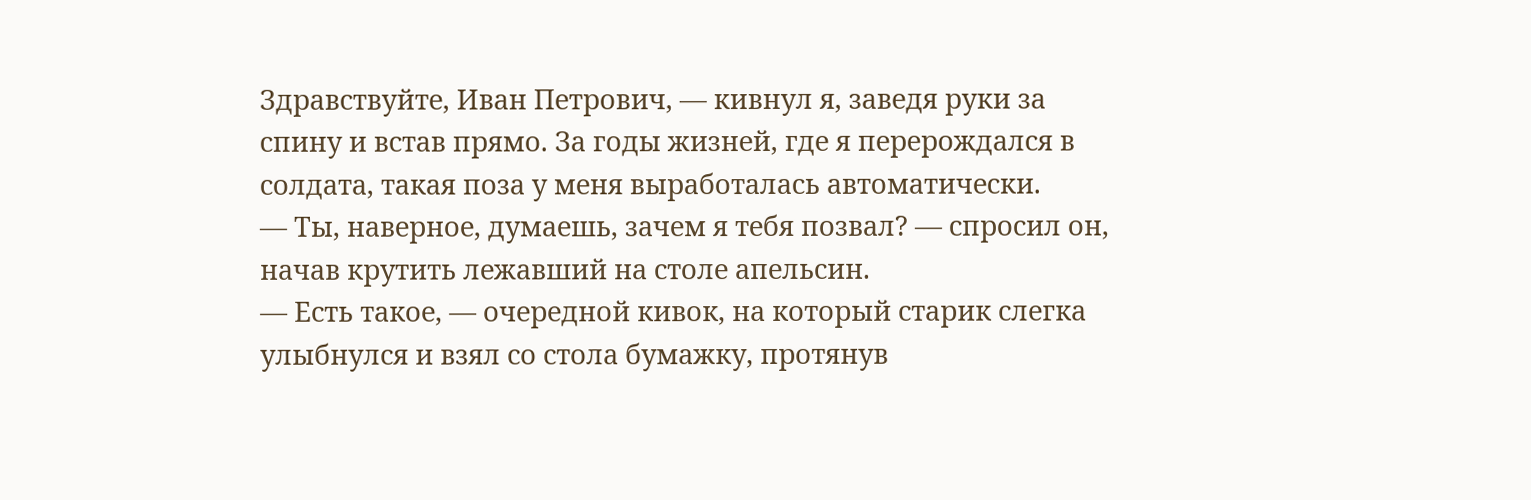Здравствуйте, Иван Петрович, — кивнул я, заведя руки за спину и встав прямо. За годы жизней, где я перерождался в солдата, такая поза у меня выработалась автоматически.
— Ты, наверное, думаешь, зачем я тебя позвал? — спросил он, начав крутить лежавший на столе апельсин.
— Есть такое, — очередной кивок, на который старик слегка улыбнулся и взял со стола бумажку, протянув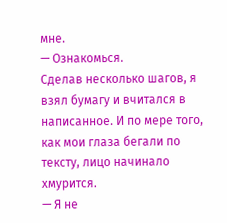мне.
— Ознакомься.
Сделав несколько шагов, я взял бумагу и вчитался в написанное. И по мере того, как мои глаза бегали по тексту, лицо начинало хмурится.
— Я не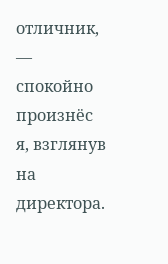отличник, — спокойно произнёс я, взглянув на директора.